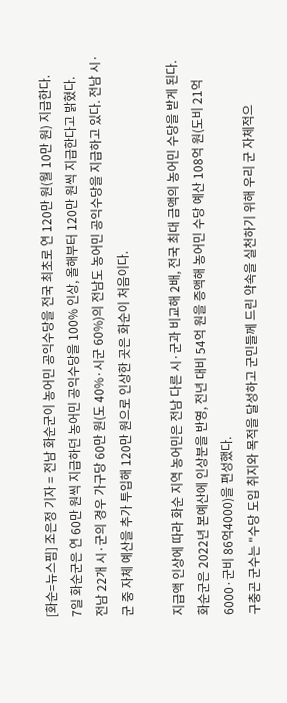[화순=뉴스핌] 조은정 기자 = 전남 화순군이 농어민 공익수당을 전국 최초로 연 120만 원(월 10만 원) 지급한다.
7일 화순군은 연 60만 원씩 지급하던 농어민 공익수당을 100% 인상, 올해부터 120만 원씩 지급한다고 밝혔다.
전남 22개 시·군의 경우 가구당 60만 원(도 40%·시군 60%)의 전남도 농어민 공익수당을 지급하고 있다. 전남 시·군 중 자체 예산을 추가 투입해 120만 원으로 인상한 곳은 화순이 처음이다.

지급액 인상에 따라 화순 지역 농어민은 전남 다른 시·군과 비교해 2배, 전국 최대 금액의 농어민 수당을 받게 된다.
화순군은 2022년 본예산에 인상분을 반영, 전년 대비 54억 원을 증액해 농어민 수당 예산 108억 원(도비 21억6000·군비 86억4000)을 편성했다.
구충곤 군수는 "수당 도입 취지와 목적을 달성하고 군민들께 드린 약속을 실천하기 위해 우리 군 자체적으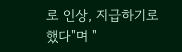로 인상, 지급하기로 했다"며 "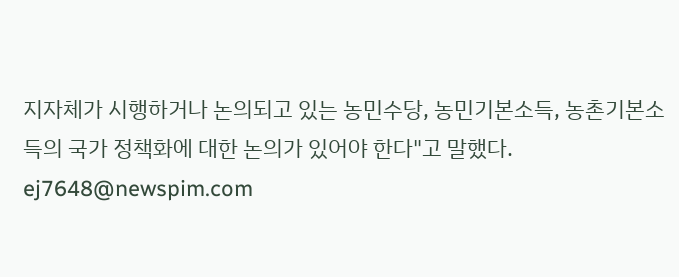지자체가 시행하거나 논의되고 있는 농민수당, 농민기본소득, 농촌기본소득의 국가 정책화에 대한 논의가 있어야 한다"고 말했다.
ej7648@newspim.com